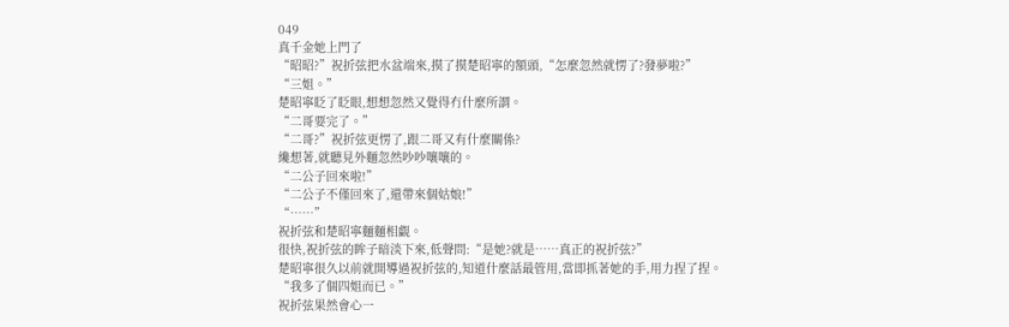049
真千金她上門了
“昭昭?”祝折弦把水盆端來,摸了摸楚昭寧的額頭,“怎麼忽然就愣了?發夢啦?”
“三姐。”
楚昭寧眨了眨眼,想想忽然又覺得冇什麼所謂。
“二哥要完了。”
“二哥?”祝折弦更愣了,跟二哥又有什麼關係?
纔想著,就聽見外麵忽然吵吵嚷嚷的。
“二公子回來啦!”
“二公子不僅回來了,還帶來個姑娘!”
“……”
祝折弦和楚昭寧麵麵相覷。
很快,祝折弦的眸子暗淡下來,低聲問:“是她?就是……真正的祝折弦?”
楚昭寧很久以前就開導過祝折弦的,知道什麼話最管用,當即抓著她的手,用力捏了捏。
“我多了個四姐而已。”
祝折弦果然會心一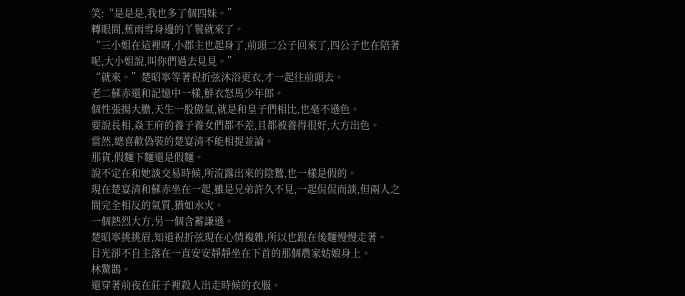笑:“是是是,我也多了個四妹。”
轉眼間,蕉雨雪身邊的丫鬟就來了。
“三小姐在這裡呀,小郡主也起身了,前頭二公子回來了,四公子也在陪著呢,大小姐說,叫你們過去見見。”
“就來。”楚昭寧等著祝折弦沐浴更衣,才一起往前頭去。
老二蘇赤還和記憶中一樣,鮮衣怒馬少年郎。
個性張揚大膽,天生一股傲氣,就是和皇子們相比,也毫不遜色。
要說長相,焱王府的養子養女們都不差,且都被養得很好,大方出色。
當然,總喜歡偽裝的楚宴清不能相提並論。
那貨,假麵下麵還是假麵。
說不定在和她談交易時候,所流露出來的陰鷙,也一樣是假的。
現在楚宴清和蘇赤坐在一起,雖是兄弟許久不見,一起侃侃而談,但兩人之間完全相反的氣質,猶如水火。
一個熱烈大方,另一個含蓄謙遜。
楚昭寧挑挑眉,知道祝折弦現在心情複雜,所以也跟在後麵慢慢走著。
目光卻不自主落在一直安安靜靜坐在下首的那個農家姑娘身上。
林驚鵲。
還穿著前夜在莊子裡殺人出走時候的衣服。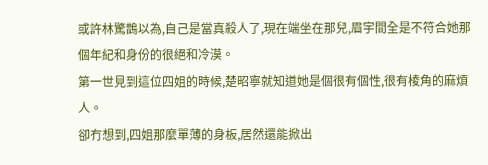或許林驚鵲以為,自己是當真殺人了,現在端坐在那兒,眉宇間全是不符合她那個年紀和身份的很絕和冷漠。
第一世見到這位四姐的時候,楚昭寧就知道她是個很有個性,很有棱角的麻煩人。
卻冇想到,四姐那麼單薄的身板,居然還能掀出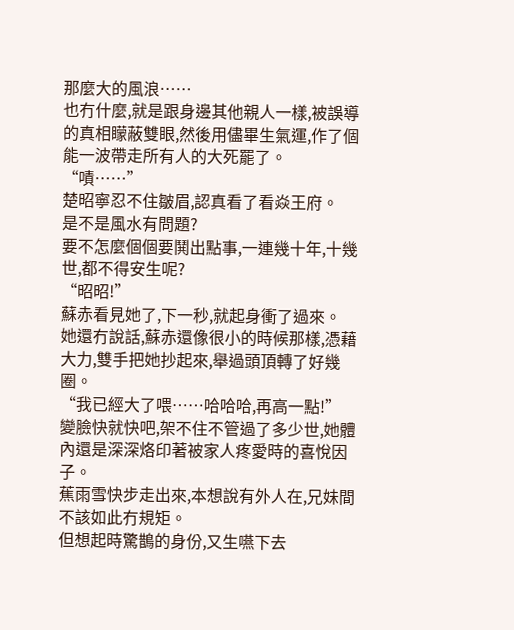那麼大的風浪……
也冇什麼,就是跟身邊其他親人一樣,被誤導的真相矇蔽雙眼,然後用儘畢生氣運,作了個能一波帶走所有人的大死罷了。
“嘖……”
楚昭寧忍不住皺眉,認真看了看焱王府。
是不是風水有問題?
要不怎麼個個要鬨出點事,一連幾十年,十幾世,都不得安生呢?
“昭昭!”
蘇赤看見她了,下一秒,就起身衝了過來。
她還冇說話,蘇赤還像很小的時候那樣,憑藉大力,雙手把她抄起來,舉過頭頂轉了好幾圈。
“我已經大了喂……哈哈哈,再高一點!”
變臉快就快吧,架不住不管過了多少世,她體內還是深深烙印著被家人疼愛時的喜悅因子。
蕉雨雪快步走出來,本想說有外人在,兄妹間不該如此冇規矩。
但想起時驚鵲的身份,又生嚥下去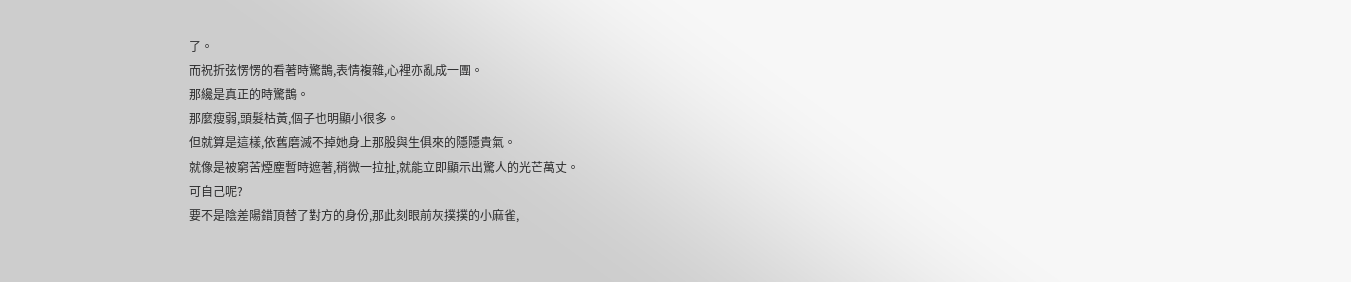了。
而祝折弦愣愣的看著時驚鵲,表情複雜,心裡亦亂成一團。
那纔是真正的時驚鵲。
那麼瘦弱,頭髮枯黃,個子也明顯小很多。
但就算是這樣,依舊磨滅不掉她身上那股與生俱來的隱隱貴氣。
就像是被窮苦煙塵暫時遮著,稍微一拉扯,就能立即顯示出驚人的光芒萬丈。
可自己呢?
要不是陰差陽錯頂替了對方的身份,那此刻眼前灰撲撲的小麻雀,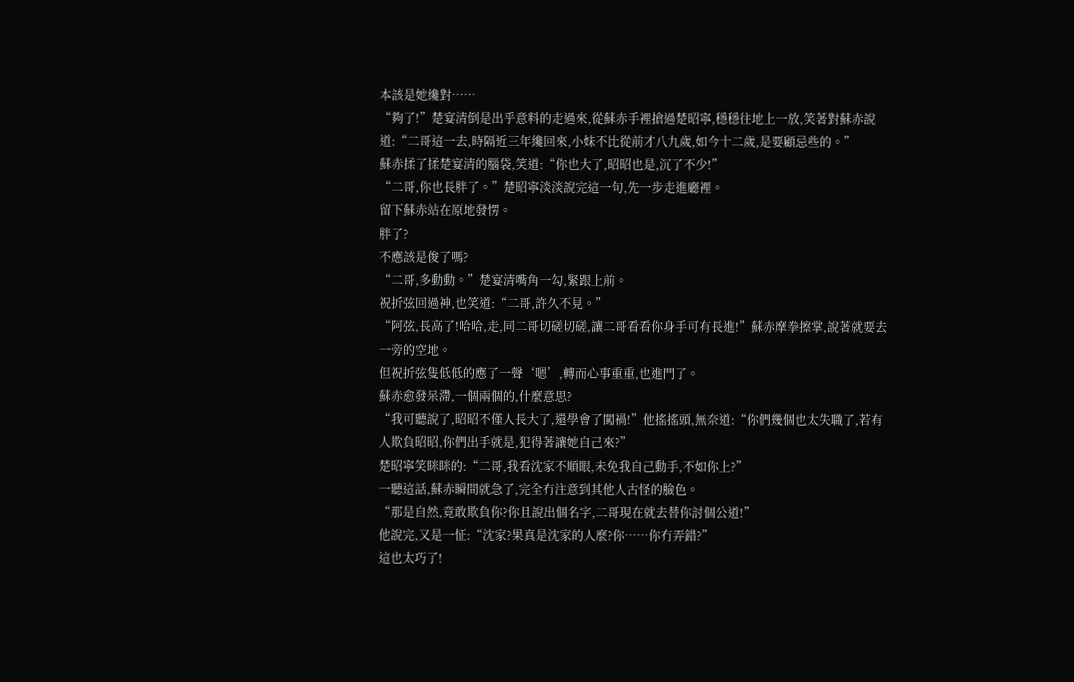本該是她纔對……
“夠了!”楚宴清倒是出乎意料的走過來,從蘇赤手裡搶過楚昭寧,穩穩往地上一放,笑著對蘇赤說道:“二哥這一去,時隔近三年纔回來,小妹不比從前才八九歲,如今十二歲,是要顧忌些的。”
蘇赤揉了揉楚宴清的腦袋,笑道:“你也大了,昭昭也是,沉了不少!”
“二哥,你也長胖了。”楚昭寧淡淡說完這一句,先一步走進廳裡。
留下蘇赤站在原地發愣。
胖了?
不應該是俊了嗎?
“二哥,多動動。”楚宴清嘴角一勾,緊跟上前。
祝折弦回過神,也笑道:“二哥,許久不見。”
“阿弦,長高了!哈哈,走,同二哥切磋切磋,讓二哥看看你身手可有長進!”蘇赤摩拳擦掌,說著就要去一旁的空地。
但祝折弦隻低低的應了一聲‘嗯’,轉而心事重重,也進門了。
蘇赤愈發呆滯,一個兩個的,什麼意思?
“我可聽說了,昭昭不僅人長大了,還學會了闖禍!”他搖搖頭,無奈道:“你們幾個也太失職了,若有人欺負昭昭,你們出手就是,犯得著讓她自己來?”
楚昭寧笑眯眯的:“二哥,我看沈家不順眼,未免我自己動手,不如你上?”
一聽這話,蘇赤瞬間就急了,完全冇注意到其他人古怪的臉色。
“那是自然,竟敢欺負你?你且說出個名字,二哥現在就去替你討個公道!”
他說完,又是一怔:“沈家?果真是沈家的人麼?你……你冇弄錯?”
這也太巧了!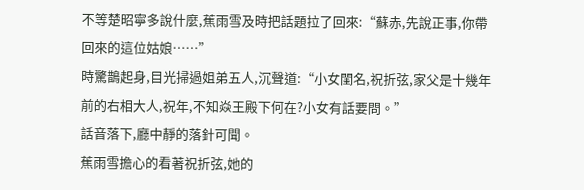不等楚昭寧多說什麼,蕉雨雪及時把話題拉了回來:“蘇赤,先說正事,你帶回來的這位姑娘……”
時驚鵲起身,目光掃過姐弟五人,沉聲道:“小女閨名,祝折弦,家父是十幾年前的右相大人,祝年,不知焱王殿下何在?小女有話要問。”
話音落下,廳中靜的落針可聞。
蕉雨雪擔心的看著祝折弦,她的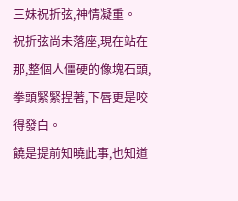三妹祝折弦,神情凝重。
祝折弦尚未落座,現在站在那,整個人僵硬的像塊石頭,拳頭緊緊捏著,下唇更是咬得發白。
饒是提前知曉此事,也知道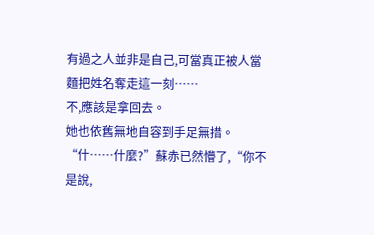有過之人並非是自己,可當真正被人當麵把姓名奪走這一刻……
不,應該是拿回去。
她也依舊無地自容到手足無措。
“什……什麼?”蘇赤已然懵了,“你不是說,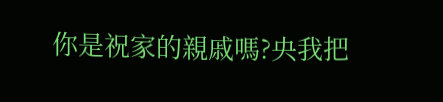你是祝家的親戚嗎?央我把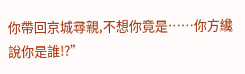你帶回京城尋親,不想你竟是……你方纔說你是誰!?”